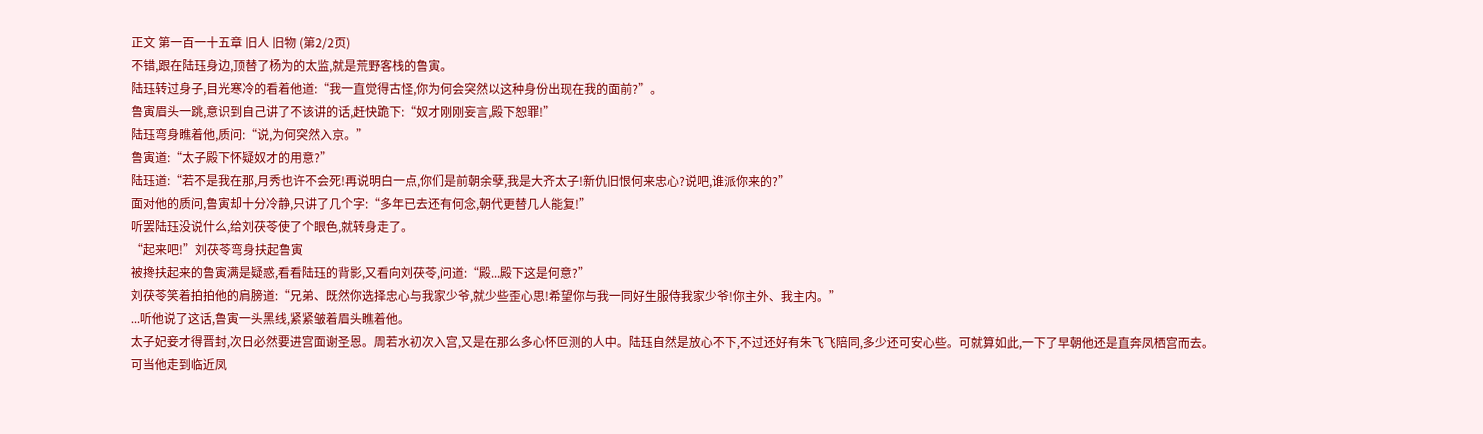正文 第一百一十五章 旧人 旧物 (第2/2页)
不错,跟在陆珏身边,顶替了杨为的太监,就是荒野客栈的鲁寅。
陆珏转过身子,目光寒冷的看着他道:“我一直觉得古怪,你为何会突然以这种身份出现在我的面前?”。
鲁寅眉头一跳,意识到自己讲了不该讲的话,赶快跪下:“奴才刚刚妄言,殿下恕罪!”
陆珏弯身瞧着他,质问:“说,为何突然入京。”
鲁寅道:“太子殿下怀疑奴才的用意?”
陆珏道:“若不是我在那,月秀也许不会死!再说明白一点,你们是前朝余孽,我是大齐太子!新仇旧恨何来忠心?说吧,谁派你来的?”
面对他的质问,鲁寅却十分冷静,只讲了几个字:“多年已去还有何念,朝代更替几人能复!”
听罢陆珏没说什么,给刘茯苓使了个眼色,就转身走了。
“起来吧!”刘茯苓弯身扶起鲁寅
被搀扶起来的鲁寅满是疑惑,看看陆珏的背影,又看向刘茯苓,问道:“殿...殿下这是何意?”
刘茯苓笑着拍拍他的肩膀道:“兄弟、既然你选择忠心与我家少爷,就少些歪心思!希望你与我一同好生服侍我家少爷!你主外、我主内。”
...听他说了这话,鲁寅一头黑线,紧紧皱着眉头瞧着他。
太子妃妾才得晋封,次日必然要进宫面谢圣恩。周若水初次入宫,又是在那么多心怀叵测的人中。陆珏自然是放心不下,不过还好有朱飞飞陪同,多少还可安心些。可就算如此,一下了早朝他还是直奔凤栖宫而去。
可当他走到临近凤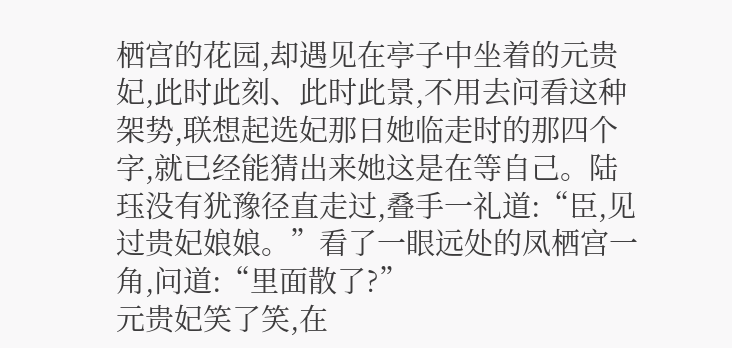栖宫的花园,却遇见在亭子中坐着的元贵妃,此时此刻、此时此景,不用去问看这种架势,联想起选妃那日她临走时的那四个字,就已经能猜出来她这是在等自己。陆珏没有犹豫径直走过,叠手一礼道:“臣,见过贵妃娘娘。”看了一眼远处的凤栖宫一角,问道:“里面散了?”
元贵妃笑了笑,在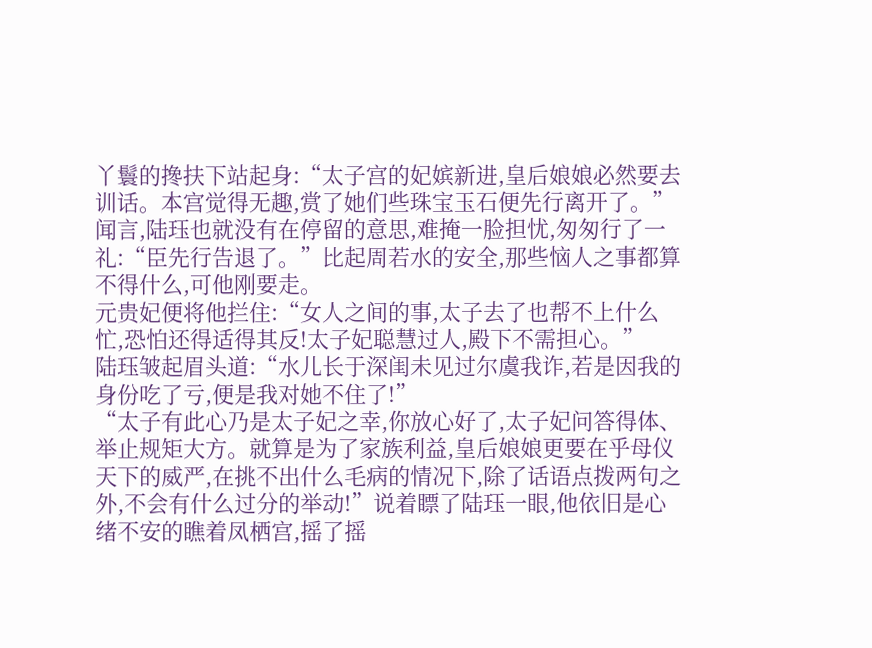丫鬟的搀扶下站起身:“太子宫的妃嫔新进,皇后娘娘必然要去训话。本宫觉得无趣,赏了她们些珠宝玉石便先行离开了。”
闻言,陆珏也就没有在停留的意思,难掩一脸担忧,匆匆行了一礼:“臣先行告退了。”比起周若水的安全,那些恼人之事都算不得什么,可他刚要走。
元贵妃便将他拦住:“女人之间的事,太子去了也帮不上什么忙,恐怕还得适得其反!太子妃聪慧过人,殿下不需担心。”
陆珏皱起眉头道:“水儿长于深闺未见过尔虞我诈,若是因我的身份吃了亏,便是我对她不住了!”
“太子有此心乃是太子妃之幸,你放心好了,太子妃问答得体、举止规矩大方。就算是为了家族利益,皇后娘娘更要在乎母仪天下的威严,在挑不出什么毛病的情况下,除了话语点拨两句之外,不会有什么过分的举动!”说着瞟了陆珏一眼,他依旧是心绪不安的瞧着凤栖宫,摇了摇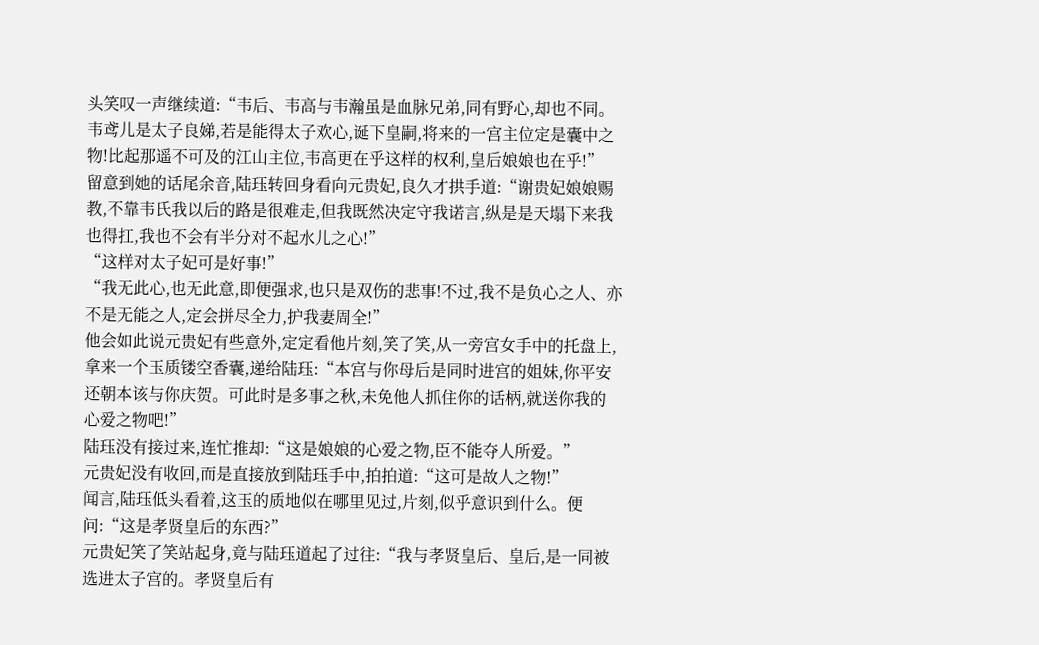头笑叹一声继续道:“韦后、韦高与韦瀚虽是血脉兄弟,同有野心,却也不同。韦鸢儿是太子良娣,若是能得太子欢心,诞下皇嗣,将来的一宫主位定是囊中之物!比起那遥不可及的江山主位,韦高更在乎这样的权利,皇后娘娘也在乎!”
留意到她的话尾余音,陆珏转回身看向元贵妃,良久才拱手道:“谢贵妃娘娘赐教,不靠韦氏我以后的路是很难走,但我既然决定守我诺言,纵是是天塌下来我也得扛,我也不会有半分对不起水儿之心!”
“这样对太子妃可是好事!”
“我无此心,也无此意,即便强求,也只是双伤的悲事!不过,我不是负心之人、亦不是无能之人,定会拼尽全力,护我妻周全!”
他会如此说元贵妃有些意外,定定看他片刻,笑了笑,从一旁宫女手中的托盘上,拿来一个玉质镂空香囊,递给陆珏:“本宫与你母后是同时进宫的姐妹,你平安还朝本该与你庆贺。可此时是多事之秋,未免他人抓住你的话柄,就送你我的心爱之物吧!”
陆珏没有接过来,连忙推却:“这是娘娘的心爱之物,臣不能夺人所爱。”
元贵妃没有收回,而是直接放到陆珏手中,拍拍道:“这可是故人之物!”
闻言,陆珏低头看着,这玉的质地似在哪里见过,片刻,似乎意识到什么。便问:“这是孝贤皇后的东西?”
元贵妃笑了笑站起身,竟与陆珏道起了过往:“我与孝贤皇后、皇后,是一同被选进太子宫的。孝贤皇后有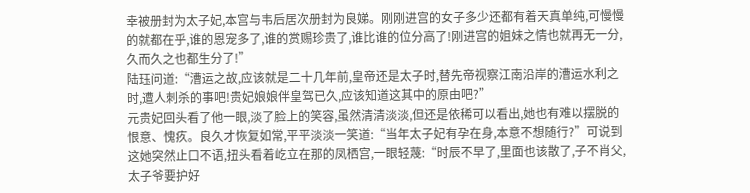幸被册封为太子妃,本宫与韦后居次册封为良娣。刚刚进宫的女子多少还都有着天真单纯,可慢慢的就都在乎,谁的恩宠多了,谁的赏赐珍贵了,谁比谁的位分高了!刚进宫的姐妹之情也就再无一分,久而久之也都生分了!”
陆珏问道:“漕运之故,应该就是二十几年前,皇帝还是太子时,替先帝视察江南沿岸的漕运水利之时,遭人刺杀的事吧!贵妃娘娘伴皇驾已久,应该知道这其中的原由吧?”
元贵妃回头看了他一眼,淡了脸上的笑容,虽然清清淡淡,但还是依稀可以看出,她也有难以摆脱的恨意、愧疚。良久才恢复如常,平平淡淡一笑道:“当年太子妃有孕在身,本意不想随行?”可说到这她突然止口不语,扭头看着屹立在那的凤栖宫,一眼轻蔑:“时辰不早了,里面也该散了,子不肖父,太子爷要护好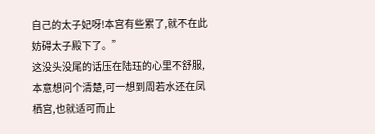自己的太子妃呀!本宫有些累了,就不在此妨碍太子殿下了。”
这没头没尾的话压在陆珏的心里不舒服,本意想问个清楚,可一想到周若水还在凤栖宫,也就适可而止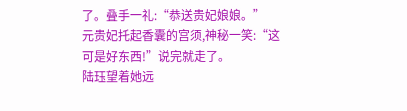了。叠手一礼:“恭送贵妃娘娘。”
元贵妃托起香囊的宫须,神秘一笑:“这可是好东西!”说完就走了。
陆珏望着她远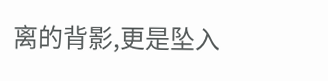离的背影,更是坠入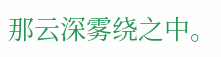那云深雾绕之中。